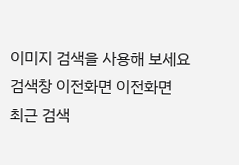이미지 검색을 사용해 보세요
검색창 이전화면 이전화면
최근 검색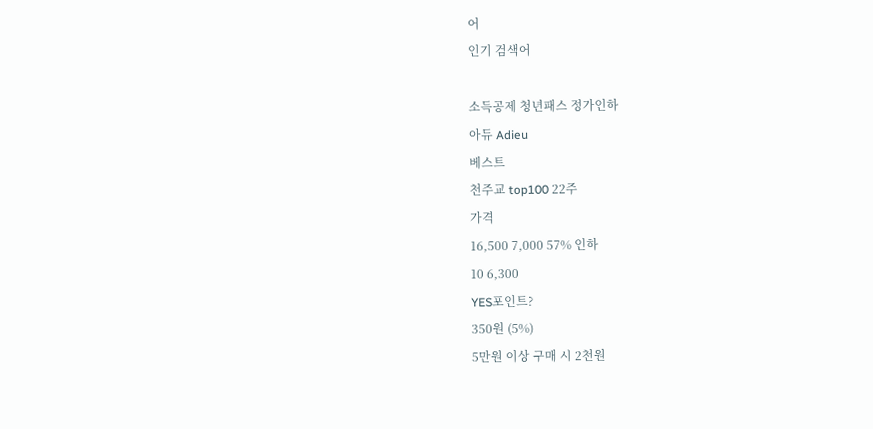어
인기 검색어

소득공제 청년패스 정가인하
아듀 Adieu
베스트
천주교 top100 22주
가격
16,500 7,000 57% 인하
10 6,300
YES포인트?
350원 (5%)
5만원 이상 구매 시 2천원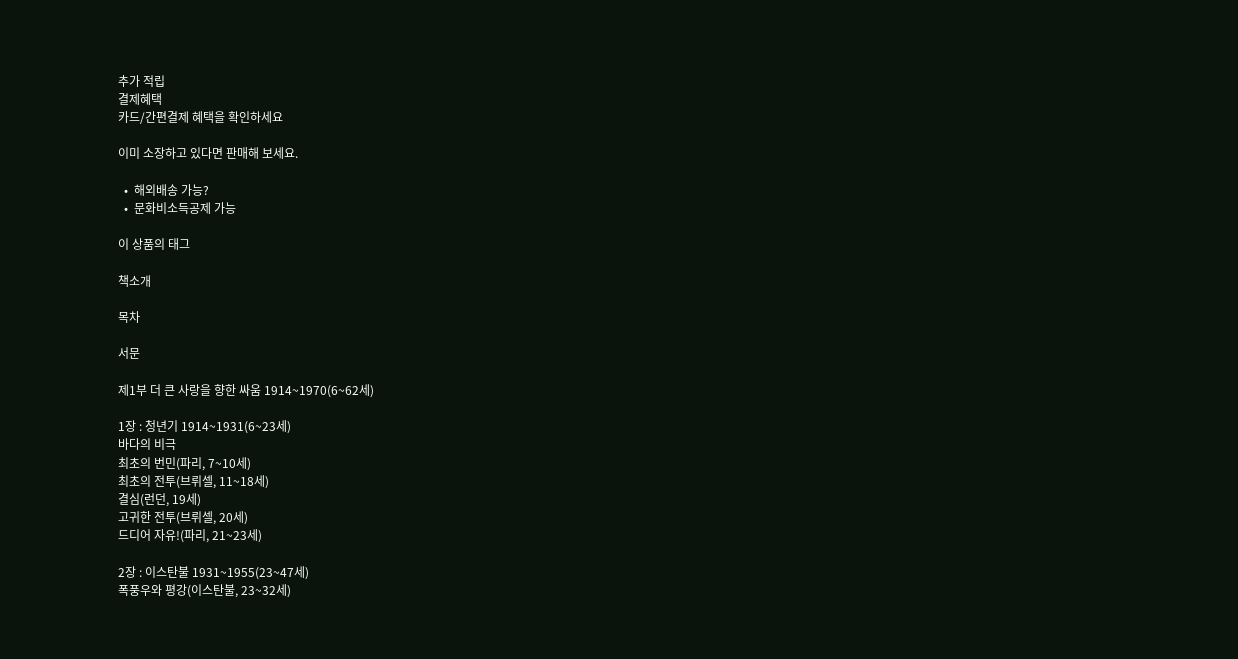추가 적립
결제혜택
카드/간편결제 혜택을 확인하세요

이미 소장하고 있다면 판매해 보세요.

  •  해외배송 가능?
  •  문화비소득공제 가능

이 상품의 태그

책소개

목차

서문

제1부 더 큰 사랑을 향한 싸움 1914~1970(6~62세)

1장 : 청년기 1914~1931(6~23세)
바다의 비극
최초의 번민(파리, 7~10세)
최초의 전투(브뤼셀, 11~18세)
결심(런던, 19세)
고귀한 전투(브뤼셀, 20세)
드디어 자유!(파리, 21~23세)

2장 : 이스탄불 1931~1955(23~47세)
폭풍우와 평강(이스탄불, 23~32세)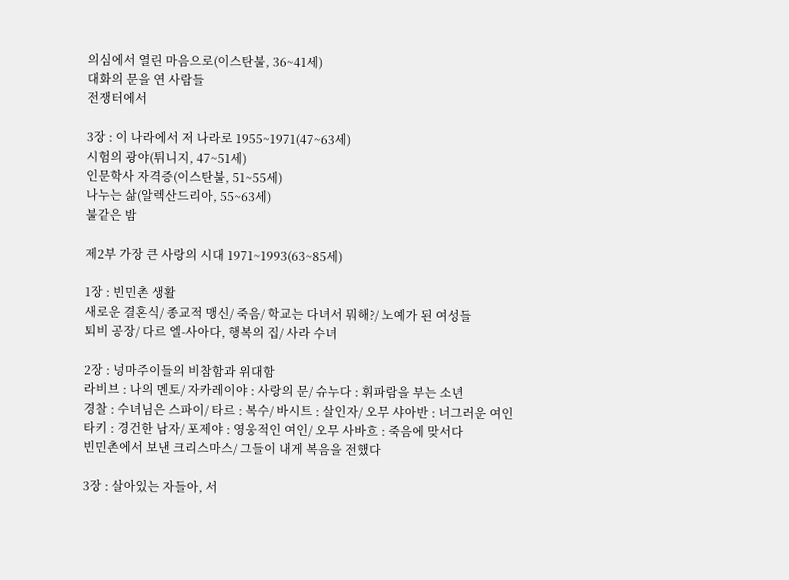의심에서 열린 마음으로(이스탄불, 36~41세)
대화의 문을 연 사람들
전쟁터에서

3장 : 이 나라에서 저 나라로 1955~1971(47~63세)
시험의 광야(튀니지, 47~51세)
인문학사 자격증(이스탄불, 51~55세)
나누는 삶(알렉산드리아, 55~63세)
불같은 밤

제2부 가장 큰 사랑의 시대 1971~1993(63~85세)

1장 : 빈민촌 생활
새로운 결혼식/ 종교적 맹신/ 죽음/ 학교는 다녀서 뭐해?/ 노예가 된 여성들
퇴비 공장/ 다르 엘-사아다, 행복의 집/ 사라 수녀

2장 : 넝마주이들의 비참함과 위대함
라비브 : 나의 멘토/ 자카레이야 : 사랑의 문/ 슈누다 : 휘파람을 부는 소년
경찰 : 수녀님은 스파이/ 타르 : 복수/ 바시트 : 살인자/ 오무 샤아반 : 너그러운 여인
타키 : 경건한 남자/ 포제야 : 영웅적인 여인/ 오무 사바흐 : 죽음에 맞서다
빈민촌에서 보낸 크리스마스/ 그들이 내게 복음을 전했다

3장 : 살아있는 자들아, 서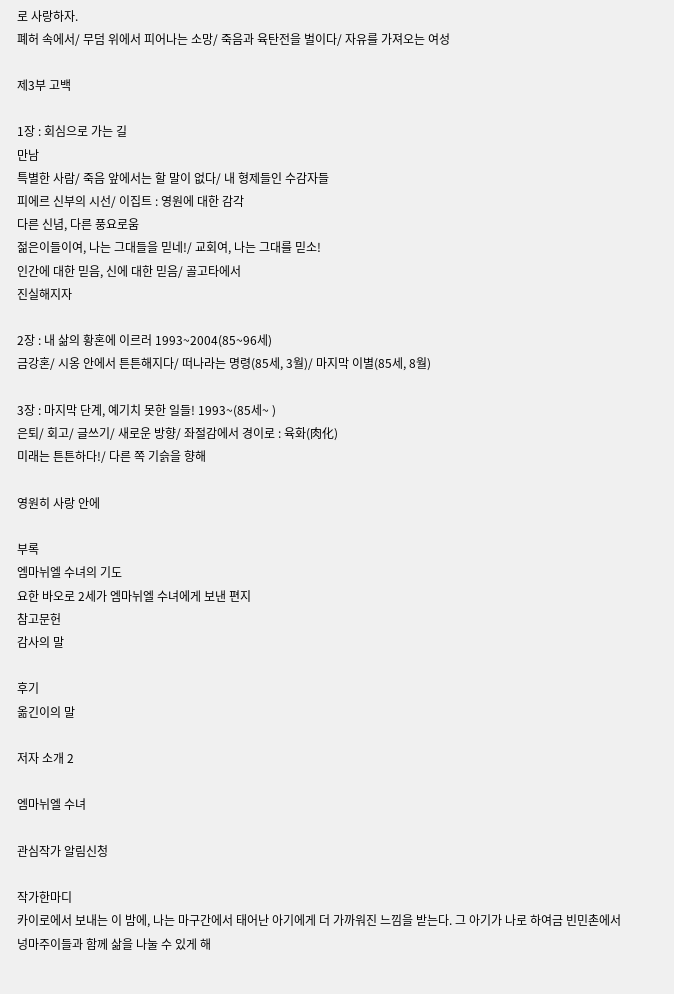로 사랑하자.
폐허 속에서/ 무덤 위에서 피어나는 소망/ 죽음과 육탄전을 벌이다/ 자유를 가져오는 여성

제3부 고백

1장 : 회심으로 가는 길
만남
특별한 사람/ 죽음 앞에서는 할 말이 없다/ 내 형제들인 수감자들
피에르 신부의 시선/ 이집트 : 영원에 대한 감각
다른 신념, 다른 풍요로움
젊은이들이여, 나는 그대들을 믿네!/ 교회여, 나는 그대를 믿소!
인간에 대한 믿음, 신에 대한 믿음/ 골고타에서
진실해지자

2장 : 내 삶의 황혼에 이르러 1993~2004(85~96세)
금강혼/ 시옹 안에서 튼튼해지다/ 떠나라는 명령(85세, 3월)/ 마지막 이별(85세, 8월)

3장 : 마지막 단계, 예기치 못한 일들! 1993~(85세~ )
은퇴/ 회고/ 글쓰기/ 새로운 방향/ 좌절감에서 경이로 : 육화(肉化)
미래는 튼튼하다!/ 다른 쪽 기슭을 향해

영원히 사랑 안에

부록
엠마뉘엘 수녀의 기도
요한 바오로 2세가 엠마뉘엘 수녀에게 보낸 편지
참고문헌
감사의 말

후기
옮긴이의 말

저자 소개 2

엠마뉘엘 수녀

관심작가 알림신청

작가한마디
카이로에서 보내는 이 밤에, 나는 마구간에서 태어난 아기에게 더 가까워진 느낌을 받는다. 그 아기가 나로 하여금 빈민촌에서 넝마주이들과 함께 삶을 나눌 수 있게 해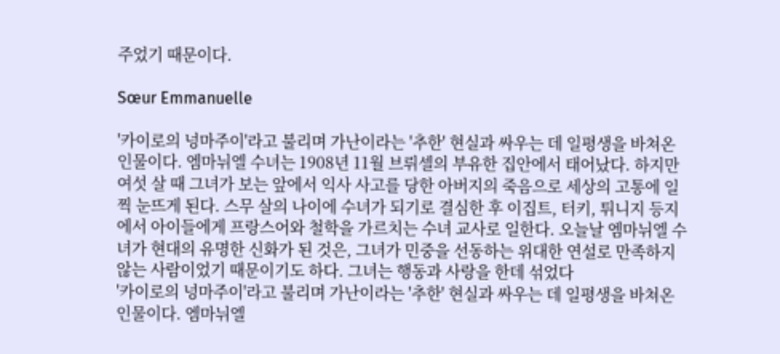주었기 때문이다.

Sœur Emmanuelle

'카이로의 넝마주이'라고 불리며 가난이라는 '추한' 현실과 싸우는 데 일평생을 바쳐온 인물이다. 엠마뉘엘 수녀는 1908년 11월 브뤼셀의 부유한 집안에서 태어났다. 하지만 여섯 살 때 그녀가 보는 앞에서 익사 사고를 당한 아버지의 죽음으로 세상의 고통에 일찍 눈뜨게 된다. 스무 살의 나이에 수녀가 되기로 결심한 후 이집트, 터키, 튀니지 등지에서 아이들에게 프랑스어와 철학을 가르치는 수녀 교사로 일한다. 오늘날 엠마뉘엘 수녀가 현대의 유명한 신화가 된 것은, 그녀가 민중을 선동하는 위대한 연설로 만족하지 않는 사람이었기 때문이기도 하다. 그녀는 행동과 사랑을 한데 섞었다
'카이로의 넝마주이'라고 불리며 가난이라는 '추한' 현실과 싸우는 데 일평생을 바쳐온 인물이다. 엠마뉘엘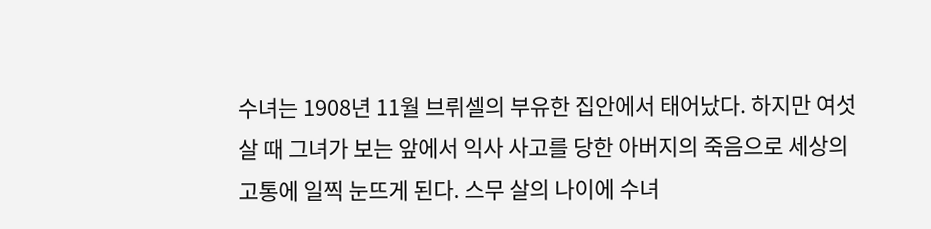수녀는 1908년 11월 브뤼셀의 부유한 집안에서 태어났다. 하지만 여섯 살 때 그녀가 보는 앞에서 익사 사고를 당한 아버지의 죽음으로 세상의 고통에 일찍 눈뜨게 된다. 스무 살의 나이에 수녀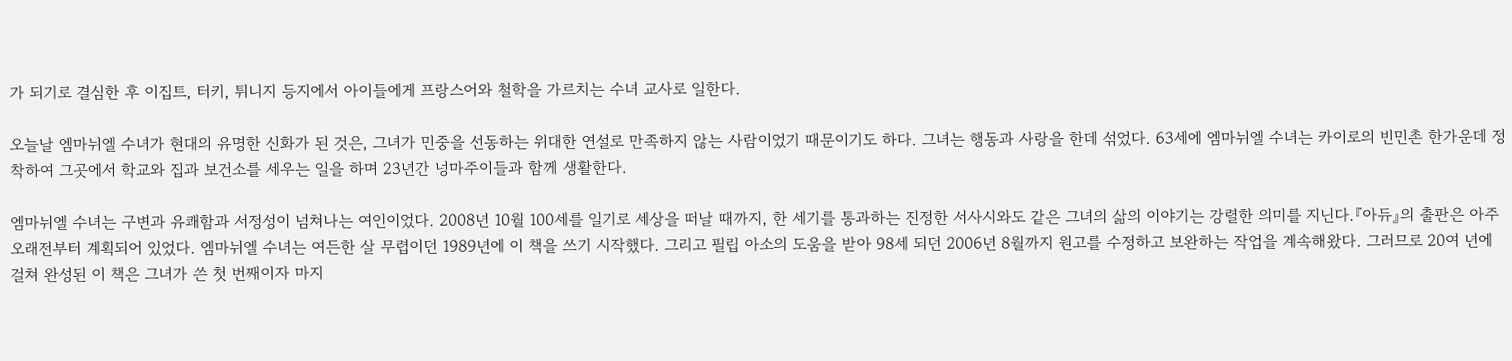가 되기로 결심한 후 이집트, 터키, 튀니지 등지에서 아이들에게 프랑스어와 철학을 가르치는 수녀 교사로 일한다.

오늘날 엠마뉘엘 수녀가 현대의 유명한 신화가 된 것은, 그녀가 민중을 선동하는 위대한 연설로 만족하지 않는 사람이었기 때문이기도 하다. 그녀는 행동과 사랑을 한데 섞었다. 63세에 엠마뉘엘 수녀는 카이로의 빈민촌 한가운데 정착하여 그곳에서 학교와 집과 보건소를 세우는 일을 하며 23년간 넝마주이들과 함께 생활한다.

엠마뉘엘 수녀는 구변과 유쾌함과 서정성이 넘쳐나는 여인이었다. 2008년 10월 100세를 일기로 세상을 떠날 때까지, 한 세기를 통과하는 진정한 서사시와도 같은 그녀의 삶의 이야기는 강렬한 의미를 지닌다.『아듀』의 출판은 아주 오래전부터 계획되어 있었다. 엠마뉘엘 수녀는 여든한 살 무렵이던 1989년에 이 책을 쓰기 시작했다. 그리고 필립 아소의 도움을 받아 98세 되던 2006년 8월까지 원고를 수정하고 보완하는 작업을 계속해왔다. 그러므로 20여 년에 걸쳐 완성된 이 책은 그녀가 쓴 첫 번째이자 마지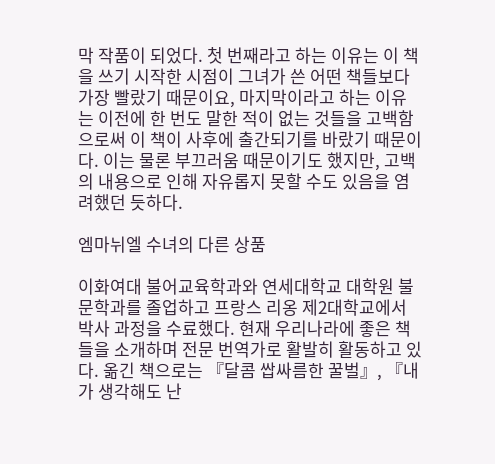막 작품이 되었다. 첫 번째라고 하는 이유는 이 책을 쓰기 시작한 시점이 그녀가 쓴 어떤 책들보다 가장 빨랐기 때문이요, 마지막이라고 하는 이유는 이전에 한 번도 말한 적이 없는 것들을 고백함으로써 이 책이 사후에 출간되기를 바랐기 때문이다. 이는 물론 부끄러움 때문이기도 했지만, 고백의 내용으로 인해 자유롭지 못할 수도 있음을 염려했던 듯하다.

엠마뉘엘 수녀의 다른 상품

이화여대 불어교육학과와 연세대학교 대학원 불문학과를 졸업하고 프랑스 리옹 제2대학교에서 박사 과정을 수료했다. 현재 우리나라에 좋은 책들을 소개하며 전문 번역가로 활발히 활동하고 있다. 옮긴 책으로는 『달콤 쌉싸름한 꿀벌』, 『내가 생각해도 난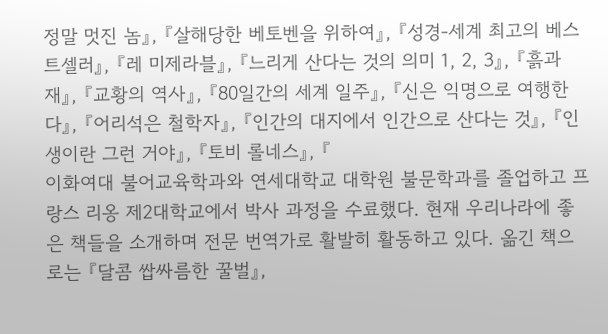정말 멋진 놈』, 『살해당한 베토벤을 위하여』, 『성경-세계 최고의 베스트셀러』, 『레 미제라블』, 『느리게 산다는 것의 의미 1, 2, 3』, 『흙과 재』, 『교황의 역사』, 『80일간의 세계 일주』, 『신은 익명으로 여행한다』, 『어리석은 철학자』, 『인간의 대지에서 인간으로 산다는 것』, 『인생이란 그런 거야』, 『토비 롤네스』, 『
이화여대 불어교육학과와 연세대학교 대학원 불문학과를 졸업하고 프랑스 리옹 제2대학교에서 박사 과정을 수료했다. 현재 우리나라에 좋은 책들을 소개하며 전문 번역가로 활발히 활동하고 있다. 옮긴 책으로는 『달콤 쌉싸름한 꿀벌』,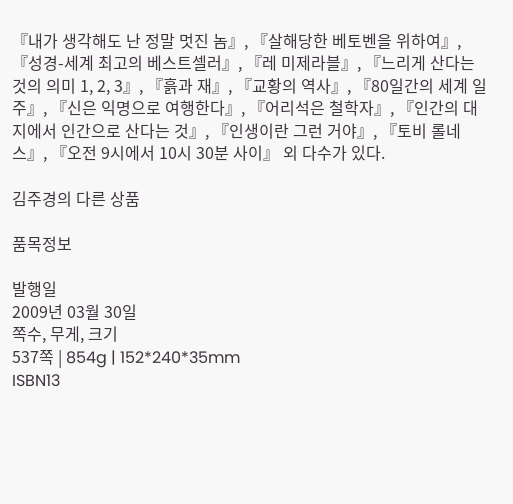『내가 생각해도 난 정말 멋진 놈』, 『살해당한 베토벤을 위하여』, 『성경-세계 최고의 베스트셀러』, 『레 미제라블』, 『느리게 산다는 것의 의미 1, 2, 3』, 『흙과 재』, 『교황의 역사』, 『80일간의 세계 일주』, 『신은 익명으로 여행한다』, 『어리석은 철학자』, 『인간의 대지에서 인간으로 산다는 것』, 『인생이란 그런 거야』, 『토비 롤네스』, 『오전 9시에서 10시 30분 사이』 외 다수가 있다.

김주경의 다른 상품

품목정보

발행일
2009년 03월 30일
쪽수, 무게, 크기
537쪽 | 854g | 152*240*35mm
ISBN13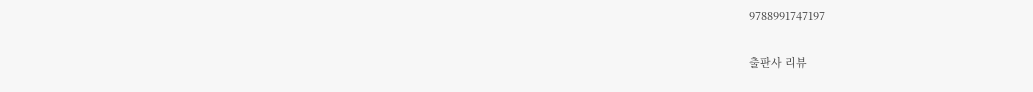9788991747197

출판사 리뷰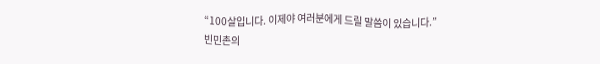“100살입니다. 이제야 여러분에게 드릴 말씀이 있습니다.”
빈민촌의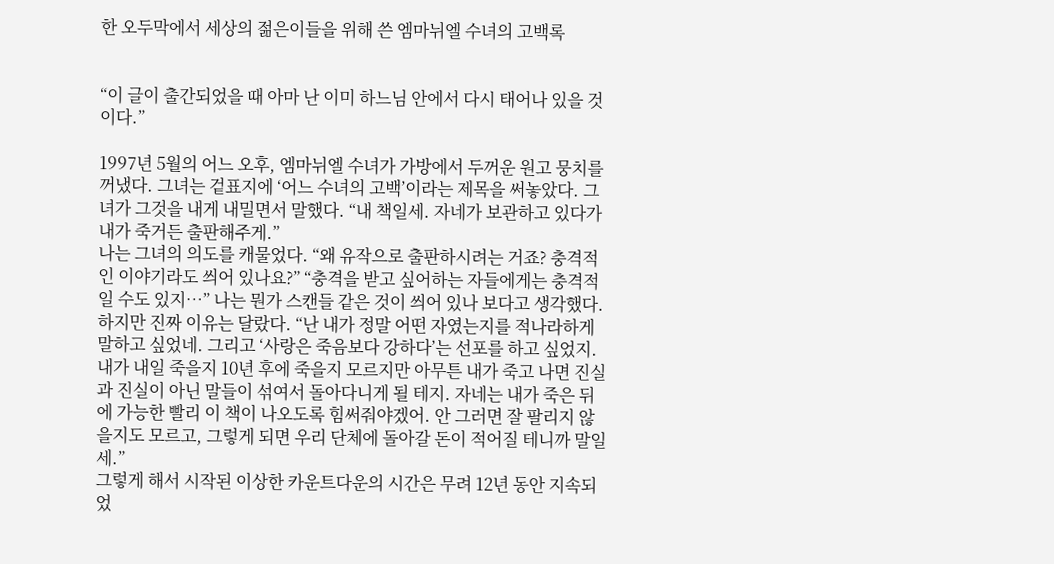한 오두막에서 세상의 젊은이들을 위해 쓴 엠마뉘엘 수녀의 고백록


“이 글이 출간되었을 때 아마 난 이미 하느님 안에서 다시 태어나 있을 것이다.”

1997년 5월의 어느 오후, 엠마뉘엘 수녀가 가방에서 두꺼운 원고 뭉치를 꺼냈다. 그녀는 겉표지에 ‘어느 수녀의 고백’이라는 제목을 써놓았다. 그녀가 그것을 내게 내밀면서 말했다. “내 책일세. 자네가 보관하고 있다가 내가 죽거든 출판해주게.”
나는 그녀의 의도를 캐물었다. “왜 유작으로 출판하시려는 거죠? 충격적인 이야기라도 씌어 있나요?” “충격을 받고 싶어하는 자들에게는 충격적일 수도 있지…” 나는 뭔가 스캔들 같은 것이 씌어 있나 보다고 생각했다. 하지만 진짜 이유는 달랐다. “난 내가 정말 어떤 자였는지를 적나라하게 말하고 싶었네. 그리고 ‘사랑은 죽음보다 강하다’는 선포를 하고 싶었지. 내가 내일 죽을지 10년 후에 죽을지 모르지만 아무튼 내가 죽고 나면 진실과 진실이 아닌 말들이 섞여서 돌아다니게 될 테지. 자네는 내가 죽은 뒤에 가능한 빨리 이 책이 나오도록 힘써줘야겠어. 안 그러면 잘 팔리지 않을지도 모르고, 그렇게 되면 우리 단체에 돌아갈 돈이 적어질 테니까 말일세.”
그렇게 해서 시작된 이상한 카운트다운의 시간은 무려 12년 동안 지속되었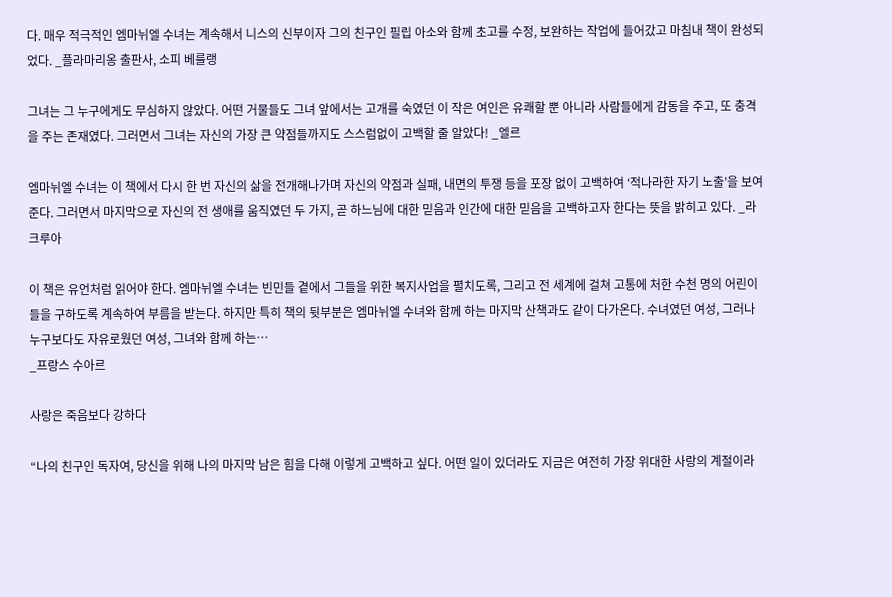다. 매우 적극적인 엠마뉘엘 수녀는 계속해서 니스의 신부이자 그의 친구인 필립 아소와 함께 초고를 수정, 보완하는 작업에 들어갔고 마침내 책이 완성되었다. _플라마리옹 출판사, 소피 베를랭

그녀는 그 누구에게도 무심하지 않았다. 어떤 거물들도 그녀 앞에서는 고개를 숙였던 이 작은 여인은 유쾌할 뿐 아니라 사람들에게 감동을 주고, 또 충격을 주는 존재였다. 그러면서 그녀는 자신의 가장 큰 약점들까지도 스스럼없이 고백할 줄 알았다! _엘르

엠마뉘엘 수녀는 이 책에서 다시 한 번 자신의 삶을 전개해나가며 자신의 약점과 실패, 내면의 투쟁 등을 포장 없이 고백하여 ‘적나라한 자기 노출’을 보여준다. 그러면서 마지막으로 자신의 전 생애를 움직였던 두 가지, 곧 하느님에 대한 믿음과 인간에 대한 믿음을 고백하고자 한다는 뜻을 밝히고 있다. _라 크루아

이 책은 유언처럼 읽어야 한다. 엠마뉘엘 수녀는 빈민들 곁에서 그들을 위한 복지사업을 펼치도록, 그리고 전 세계에 걸쳐 고통에 처한 수천 명의 어린이들을 구하도록 계속하여 부름을 받는다. 하지만 특히 책의 뒷부분은 엠마뉘엘 수녀와 함께 하는 마지막 산책과도 같이 다가온다. 수녀였던 여성, 그러나 누구보다도 자유로웠던 여성, 그녀와 함께 하는…
_프랑스 수아르

사랑은 죽음보다 강하다

“나의 친구인 독자여, 당신을 위해 나의 마지막 남은 힘을 다해 이렇게 고백하고 싶다. 어떤 일이 있더라도 지금은 여전히 가장 위대한 사랑의 계절이라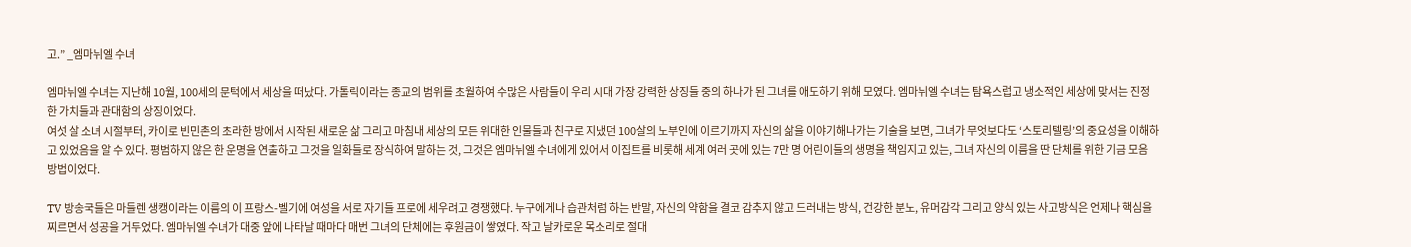고.” _엠마뉘엘 수녀

엠마뉘엘 수녀는 지난해 10월, 100세의 문턱에서 세상을 떠났다. 가톨릭이라는 종교의 범위를 초월하여 수많은 사람들이 우리 시대 가장 강력한 상징들 중의 하나가 된 그녀를 애도하기 위해 모였다. 엠마뉘엘 수녀는 탐욕스럽고 냉소적인 세상에 맞서는 진정한 가치들과 관대함의 상징이었다.
여섯 살 소녀 시절부터, 카이로 빈민촌의 초라한 방에서 시작된 새로운 삶 그리고 마침내 세상의 모든 위대한 인물들과 친구로 지냈던 100살의 노부인에 이르기까지 자신의 삶을 이야기해나가는 기술을 보면, 그녀가 무엇보다도 ‘스토리텔링’의 중요성을 이해하고 있었음을 알 수 있다. 평범하지 않은 한 운명을 연출하고 그것을 일화들로 장식하여 말하는 것, 그것은 엠마뉘엘 수녀에게 있어서 이집트를 비롯해 세계 여러 곳에 있는 7만 명 어린이들의 생명을 책임지고 있는, 그녀 자신의 이름을 딴 단체를 위한 기금 모음 방법이었다.

TV 방송국들은 마들렌 생캥이라는 이름의 이 프랑스-벨기에 여성을 서로 자기들 프로에 세우려고 경쟁했다. 누구에게나 습관처럼 하는 반말, 자신의 약함을 결코 감추지 않고 드러내는 방식, 건강한 분노, 유머감각 그리고 양식 있는 사고방식은 언제나 핵심을 찌르면서 성공을 거두었다. 엠마뉘엘 수녀가 대중 앞에 나타날 때마다 매번 그녀의 단체에는 후원금이 쌓였다. 작고 날카로운 목소리로 절대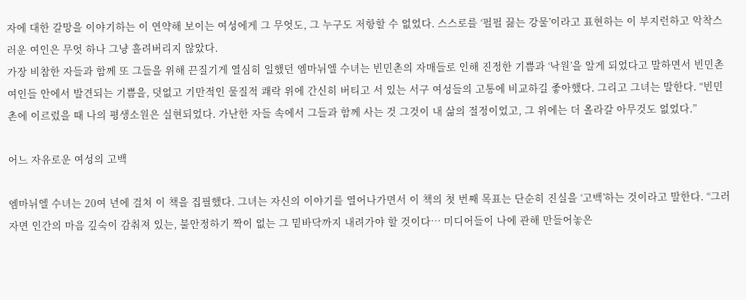자에 대한 갈망을 이야기하는 이 연약해 보이는 여성에게 그 무엇도, 그 누구도 저항할 수 없었다. 스스로를 ‘펄펄 끓는 강물’이라고 표현하는 이 부지런하고 악착스러운 여인은 무엇 하나 그냥 흘려버리지 않았다.
가장 비참한 자들과 함께 또 그들을 위해 끈질기게 열심히 일했던 엠마뉘엘 수녀는 빈민촌의 자매들로 인해 진정한 기쁨과 ‘낙원’을 알게 되었다고 말하면서 빈민촌 여인들 안에서 발견되는 기쁨을, 덧없고 기만적인 물질적 쾌락 위에 간신히 버티고 서 있는 서구 여성들의 고통에 비교하길 좋아했다. 그리고 그녀는 말한다. “빈민촌에 이르렀을 때 나의 평생소원은 실현되었다. 가난한 자들 속에서 그들과 함께 사는 것 그것이 내 삶의 절정이었고, 그 위에는 더 올라갈 아무것도 없었다.”

어느 자유로운 여성의 고백

엠마뉘엘 수녀는 20여 년에 걸쳐 이 책을 집필했다. 그녀는 자신의 이야기를 열어나가면서 이 책의 첫 번째 목표는 단순히 진실을 ‘고백’하는 것이라고 말한다. “그러자면 인간의 마음 깊숙이 감춰져 있는, 불안정하기 짝이 없는 그 밑바닥까지 내려가야 할 것이다… 미디어들이 나에 관해 만들어놓은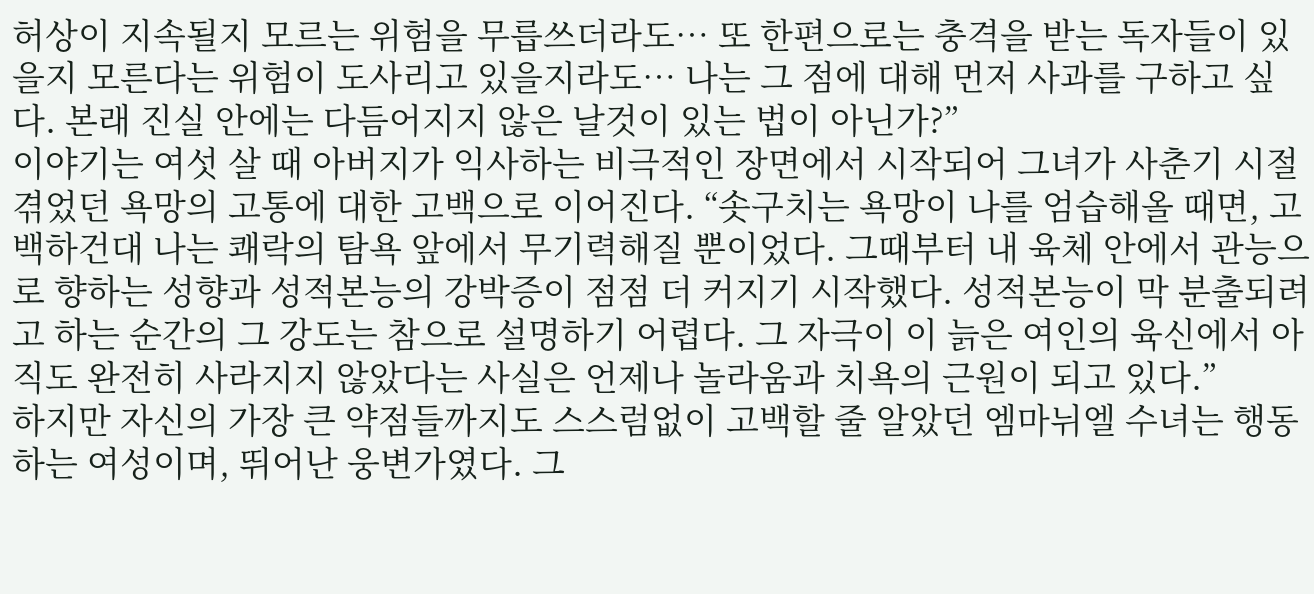허상이 지속될지 모르는 위험을 무릅쓰더라도… 또 한편으로는 충격을 받는 독자들이 있을지 모른다는 위험이 도사리고 있을지라도… 나는 그 점에 대해 먼저 사과를 구하고 싶다. 본래 진실 안에는 다듬어지지 않은 날것이 있는 법이 아닌가?”
이야기는 여섯 살 때 아버지가 익사하는 비극적인 장면에서 시작되어 그녀가 사춘기 시절 겪었던 욕망의 고통에 대한 고백으로 이어진다. “솟구치는 욕망이 나를 엄습해올 때면, 고백하건대 나는 쾌락의 탐욕 앞에서 무기력해질 뿐이었다. 그때부터 내 육체 안에서 관능으로 향하는 성향과 성적본능의 강박증이 점점 더 커지기 시작했다. 성적본능이 막 분출되려고 하는 순간의 그 강도는 참으로 설명하기 어렵다. 그 자극이 이 늙은 여인의 육신에서 아직도 완전히 사라지지 않았다는 사실은 언제나 놀라움과 치욕의 근원이 되고 있다.”
하지만 자신의 가장 큰 약점들까지도 스스럼없이 고백할 줄 알았던 엠마뉘엘 수녀는 행동하는 여성이며, 뛰어난 웅변가였다. 그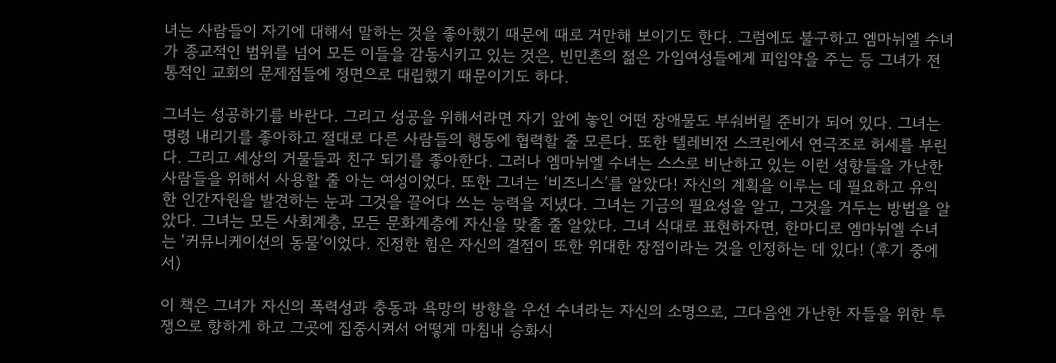녀는 사람들이 자기에 대해서 말하는 것을 좋아했기 때문에 때로 거만해 보이기도 한다. 그럼에도 불구하고 엠마뉘엘 수녀가 종교적인 범위를 넘어 모든 이들을 감동시키고 있는 것은, 빈민촌의 젊은 가임여성들에게 피임약을 주는 등 그녀가 전통적인 교회의 문제점들에 정면으로 대립했기 때문이기도 하다.

그녀는 성공하기를 바란다. 그리고 성공을 위해서라면 자기 앞에 놓인 어떤 장애물도 부숴버릴 준비가 되어 있다. 그녀는 명령 내리기를 좋아하고 절대로 다른 사람들의 행동에 협력할 줄 모른다. 또한 텔레비전 스크린에서 연극조로 허세를 부린다. 그리고 세상의 거물들과 친구 되기를 좋아한다. 그러나 엠마뉘엘 수녀는 스스로 비난하고 있는 이런 성향들을 가난한 사람들을 위해서 사용할 줄 아는 여성이었다. 또한 그녀는 ‘비즈니스’를 알았다! 자신의 계획을 이루는 데 필요하고 유익한 인간자원을 발견하는 눈과 그것을 끌어다 쓰는 능력을 지녔다. 그녀는 기금의 필요성을 알고, 그것을 거두는 방법을 알았다. 그녀는 모든 사회계층, 모든 문화계층에 자신을 맞출 줄 알았다. 그녀 식대로 표현하자면, 한마디로 엠마뉘엘 수녀는 ‘커뮤니케이션의 동물’이었다. 진정한 힘은 자신의 결점이 또한 위대한 장점이라는 것을 인정하는 데 있다! (후기 중에서)

이 책은 그녀가 자신의 폭력성과 충동과 욕망의 방향을 우선 수녀라는 자신의 소명으로, 그다음엔 가난한 자들을 위한 투쟁으로 향하게 하고 그곳에 집중시켜서 어떻게 마침내 승화시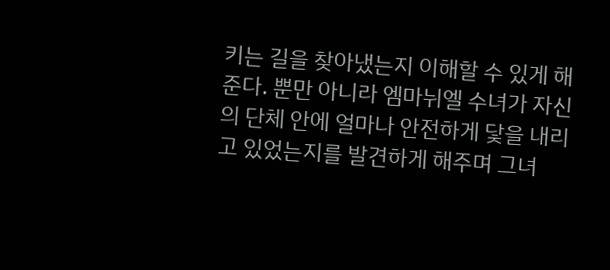키는 길을 찾아냈는지 이해할 수 있게 해준다. 뿐만 아니라 엠마뉘엘 수녀가 자신의 단체 안에 얼마나 안전하게 닻을 내리고 있었는지를 발견하게 해주며 그녀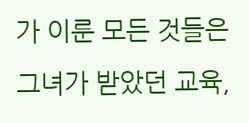가 이룬 모든 것들은 그녀가 받았던 교육,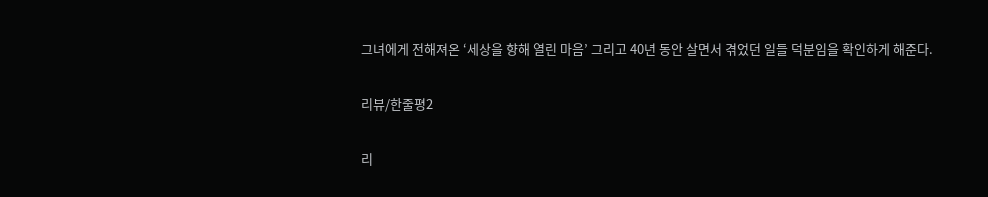그녀에게 전해져온 ‘세상을 향해 열린 마음’ 그리고 40년 동안 살면서 겪었던 일들 덕분임을 확인하게 해준다.

리뷰/한줄평2

리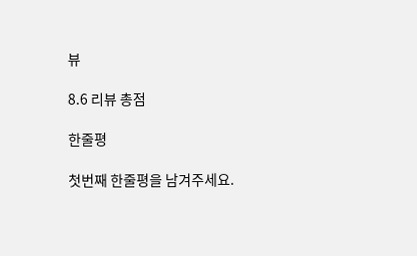뷰

8.6 리뷰 총점

한줄평

첫번째 한줄평을 남겨주세요.